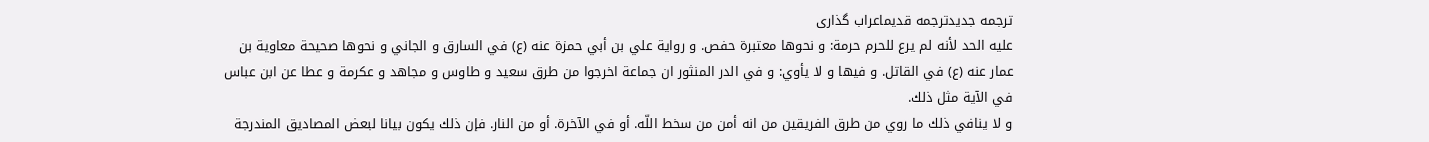ترجمه جدیدترجمه قدیماعراب گذاری
عليه الحد لأنه لم يرع للحرم حرمة: و نحوها معتبرة حفص. و رواية علي بن أبي حمزة عنه (ع) في السارق و الجاني و نحوها صحيحة معاوية بن عمار عنه (ع) في القاتل. و فيها و لا يأوي: و في الدر المنثور ان جماعة اخرجوا من طرق سعيد و طاوس و مجاهد و عكرمة و عطا عن ابن عباس في الآية مثل ذلك.
و لا ينافي ذلك ما روي من طرق الفريقين من انه أمن من سخط اللّه. أو في الآخرة. أو من النار. فإن ذلك يكون بيانا لبعض المصاديق المندرجة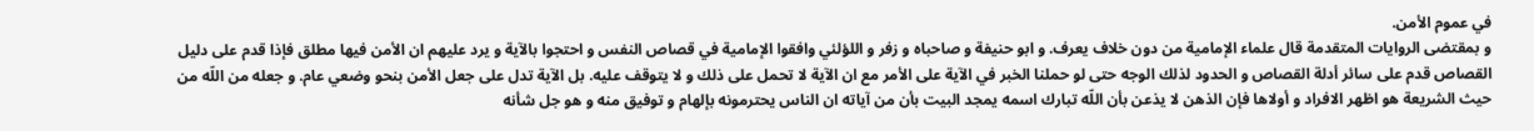في عموم الأمن.
و بمقتضى الروايات المتقدمة قال علماء الإمامية من دون خلاف يعرف. و ابو حنيفة و صاحباه و زفر و اللؤلئي وافقوا الإمامية في قصاص النفس و احتجوا بالآية و يرد عليهم ان الأمن فيها مطلق فإذا قدم على دليل القصاص قدم على سائر أدلة القصاص و الحدود لذلك الوجه حتى لو حملنا الخبر في الآية على الأمر مع ان الآية لا تحمل على ذلك و لا يتوقف عليه. بل الآية تدل على جعل الأمن بنحو وضعي عام. و جعله من اللّه من حيث الشريعة هو اظهر الافراد و أولاها فإن الذهن لا يذعن بأن اللّه تبارك اسمه يمجد البيت بأن من آياته ان الناس يحترمونه بإلهام و توفيق منه و هو جل شأنه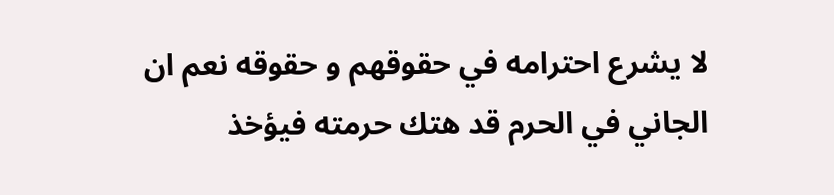لا يشرع احترامه في حقوقهم و حقوقه نعم ان الجاني في الحرم قد هتك حرمته فيؤخذ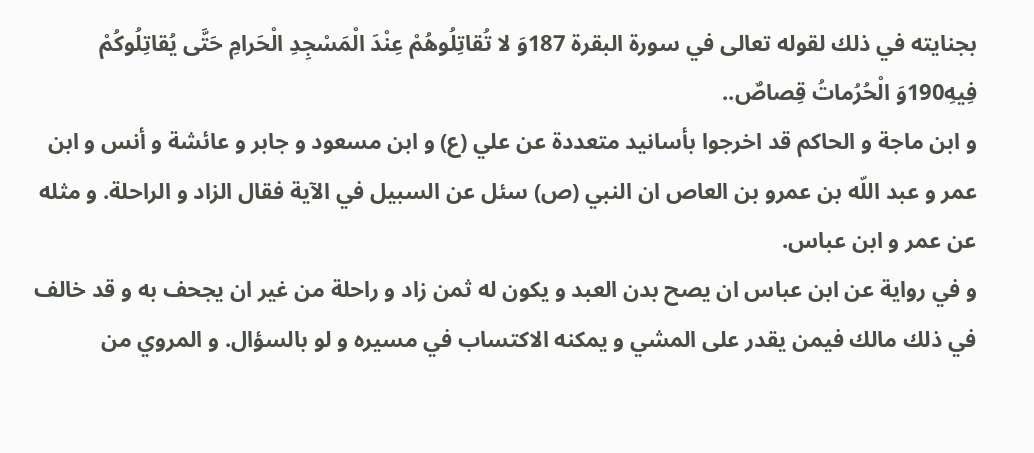بجنايته في ذلك لقوله تعالى في سورة البقرة 187وَ لا تُقاتِلُوهُمْ عِنْدَ الْمَسْجِدِ الْحَرامِ حَتَّى يُقاتِلُوكُمْ فِيهِ190وَ الْحُرُماتُ قِصاصٌ..
و ابن ماجة و الحاكم قد اخرجوا بأسانيد متعددة عن علي (ع) و ابن مسعود و جابر و عائشة و أنس و ابن عمر و عبد اللّه بن عمرو بن العاص ان النبي (ص) سئل عن السبيل في الآية فقال الزاد و الراحلة. و مثله عن عمر و ابن عباس.
و في رواية عن ابن عباس ان يصح بدن العبد و يكون له ثمن زاد و راحلة من غير ان يجحف به و قد خالف في ذلك مالك فيمن يقدر على المشي و يمكنه الاكتساب في مسيره و لو بالسؤال. و المروي من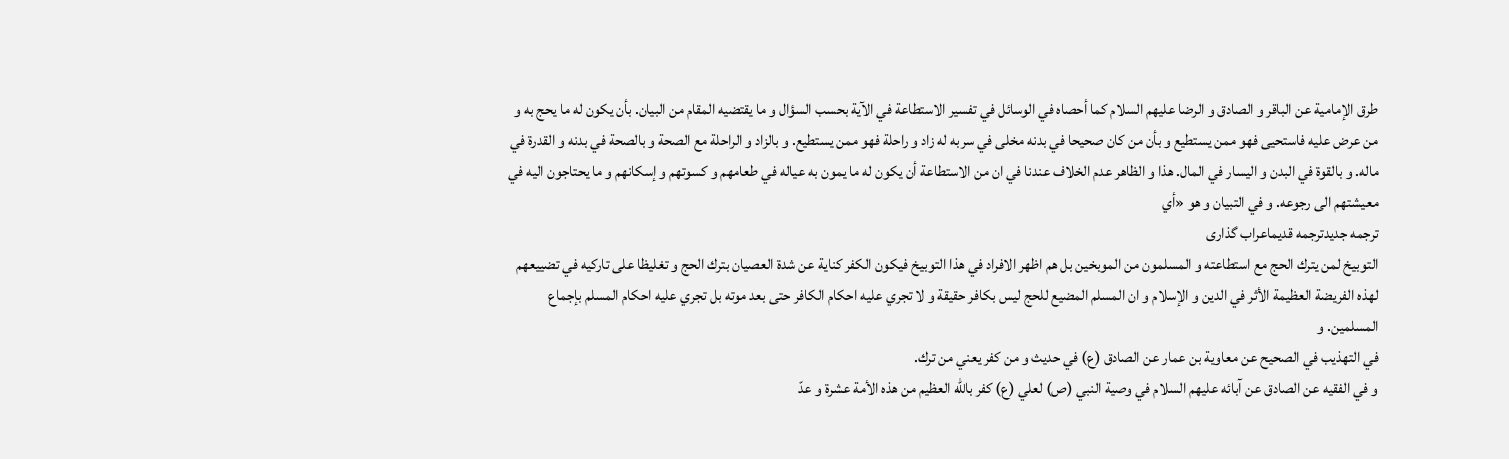طرق الإمامية عن الباقر و الصادق و الرضا عليهم السلام كما أحصاه في الوسائل في تفسير الاستطاعة في الآية بحسب السؤال و ما يقتضيه المقام من البيان. بأن يكون له ما يحج به و من عرض عليه فاستحيى فهو ممن يستطيع و بأن من كان صحيحا في بدنه مخلى في سربه له زاد و راحلة فهو ممن يستطيع. و بالزاد و الراحلة مع الصحة و بالصحة في بدنه و القدرة في ماله. و بالقوة في البدن و اليسار في المال. هذا و الظاهر عدم الخلاف عندنا في ان من الاستطاعة أن يكون له ما يمون به عياله في طعامهم و كسوتهم و إسكانهم و ما يحتاجون اليه في معيشتهم الى رجوعه. و في التبيان و هو «أي
ترجمه جدیدترجمه قدیماعراب گذاری
التوبيخ لمن يترك الحج مع استطاعته و المسلمون من الموبخين بل هم اظهر الافراد في هذا التوبيخ فيكون الكفر كناية عن شدة العصيان بترك الحج و تغليظا على تاركيه في تضييعهم لهذه الفريضة العظيمة الأثر في الدين و الإسلام و ان المسلم المضيع للحج ليس بكافر حقيقة و لا تجري عليه احكام الكافر حتى بعد موته بل تجري عليه احكام المسلم بإجماع المسلمين. و
في التهذيب في الصحيح عن معاوية بن عمار عن الصادق (ع) في حديث و من كفر يعني من ترك.
و في الفقيه عن الصادق عن آبائه عليهم السلام في وصية النبي (ص) لعلي (ع) كفر باللّه العظيم من هذه الأمة عشرة و عدّ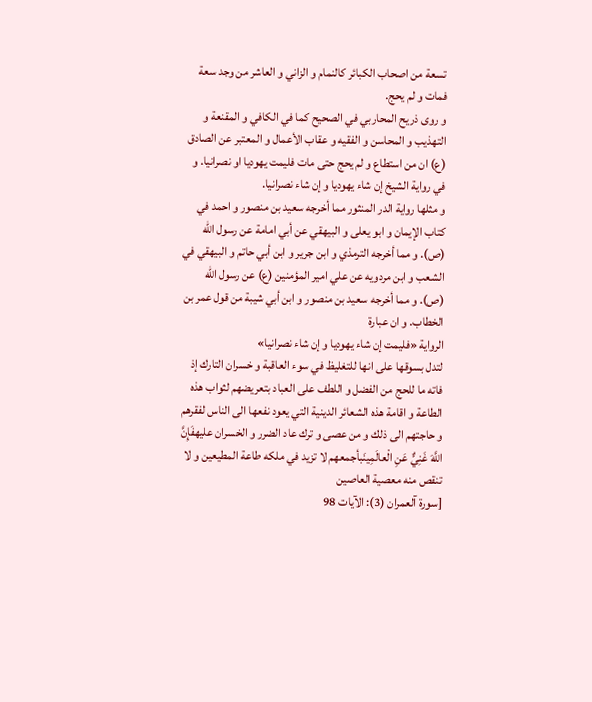تسعة من اصحاب الكبائر كالنمام و الزاني و العاشر من وجد سعة فمات و لم يحج.
و روى ذريح المحاربي في الصحيح كما في الكافي و المقنعة و التهذيب و المحاسن و الفقيه و عقاب الأعمال و المعتبر عن الصادق (ع) ان من استطاع و لم يحج حتى مات فليمت يهوديا او نصرانيا. و في رواية الشيخ إن شاء يهوديا و إن شاء نصرانيا.
و مثلها رواية الدر المنثور مما أخرجه سعيد بن منصور و احمد في كتاب الإيمان و ابو يعلى و البيهقي عن أبي امامة عن رسول اللّه (ص). و مما أخرجه الترمذي و ابن جرير و ابن أبي حاتم و البيهقي في الشعب و ابن مردويه عن علي امير المؤمنين (ع) عن رسول اللّه (ص). و مما أخرجه سعيد بن منصور و ابن أبي شيبة من قول عمر بن الخطاب. و ان عبارة
الرواية «فليمت إن شاء يهوديا و إن شاء نصرانيا»
لتدل بسوقها على انها للتغليظ في سوء العاقبة و خسران التارك إذ فاته ما للحج من الفضل و اللطف على العباد بتعريضهم لثواب هذه الطاعة و اقامة هذه الشعائر الدينية التي يعود نفعها الى الناس لفقرهم و حاجتهم الى ذلك و من عصى و ترك عاد الضرر و الخسران عليهفَإِنَّ اللَّهَ غَنِيٌّ عَنِ الْعالَمِينَبأجمعهم لا تزيد في ملكه طاعة المطيعين و لا تنقص منه معصية العاصين
[سورة آلعمران (3): الآيات 98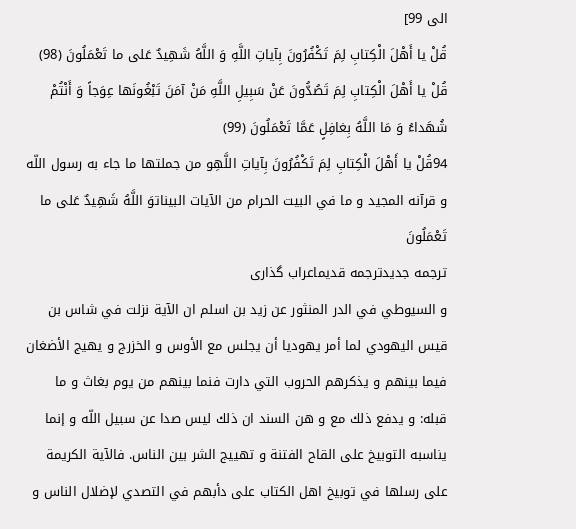الى 99]
قُلْ يا أَهْلَ الْكِتابِ لِمَ تَكْفُرُونَ بِآياتِ اللَّهِ وَ اللَّهُ شَهِيدٌ عَلى ما تَعْمَلُونَ (98) قُلْ يا أَهْلَ الْكِتابِ لِمَ تَصُدُّونَ عَنْ سَبِيلِ اللَّهِ مَنْ آمَنَ تَبْغُونَها عِوَجاً وَ أَنْتُمْ شُهَداءُ وَ مَا اللَّهُ بِغافِلٍ عَمَّا تَعْمَلُونَ (99)
94قُلْ يا أَهْلَ الْكِتابِ لِمَ تَكْفُرُونَ بِآياتِ اللَّهِو من جملتها ما جاء به رسول اللّه و قرآنه المجيد و ما في البيت الحرام من الآيات البيناتوَ اللَّهُ شَهِيدٌ عَلى ما تَعْمَلُونَ
ترجمه جدیدترجمه قدیماعراب گذاری
و السيوطي في الدر المنثور عن زيد بن اسلم ان الآية نزلت في شاس بن قيس اليهودي لما أمر يهوديا أن يجلس مع الأوس و الخزرج و يهيج الأضغان فيما بينهم و يذكرهم الحروب التي دارت فنما بينهم من يوم بغاث و ما قبله: و يدفع ذلك مع و هن السند ان ذلك ليس صدا عن سبيل اللّه و إنما يناسبه التوبيخ على القاح الفتنة و تهييج الشر بين الناس. فالآية الكريمة على رسلها في توبيخ اهل الكتاب على دأبهم في التصدي لإضلال الناس و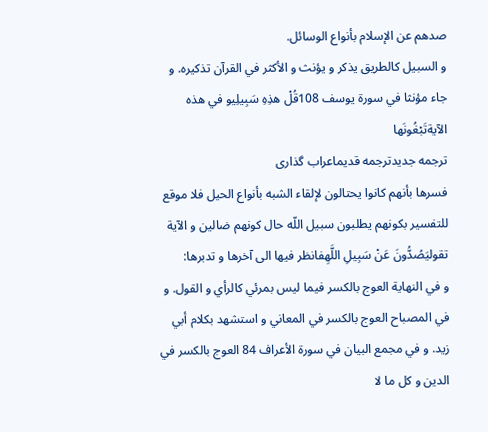صدهم عن الإسلام بأنواع الوسائل.
و السبيل كالطريق يذكر و يؤنث و الأكثر في القرآن تذكيره. و جاء مؤنثا في سورة يوسف 108قُلْ هذِهِ سَبِيلِيو في هذه الآيةتَبْغُونَها
ترجمه جدیدترجمه قدیماعراب گذاری
فسرها بأنهم كانوا يحتالون لإلقاء الشبه بأنواع الحيل فلا موقع للتفسير بكونهم يطلبون سبيل اللّه حال كونهم ضالين و الآية تقوليَصُدُّونَ عَنْ سَبِيلِ اللَّهِفانظر فيها الى آخرها و تدبرها:
و في النهاية العوج بالكسر فيما ليس بمرئي كالرأي و القول. و في المصباح العوج بالكسر في المعاني و استشهد بكلام أبي زيد. و في مجمع البيان في سورة الأعراف 84 العوج بالكسر في الدين و كل ما لا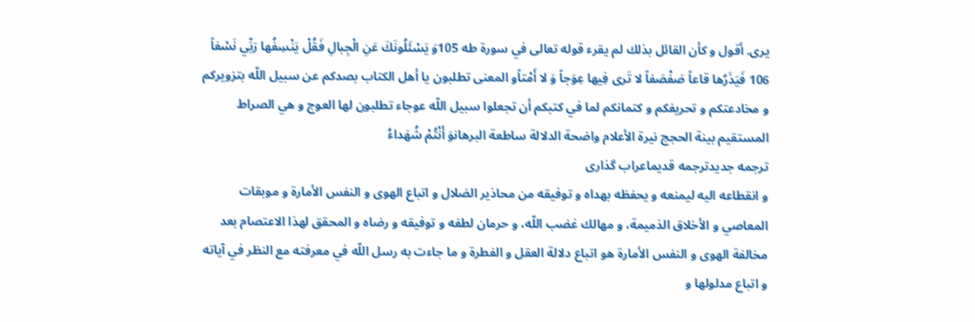يرى. أقول و كأن القائل بذلك لم يقرء قوله تعالى في سورة طه 105وَ يَسْئَلُونَكَ عَنِ الْجِبالِ فَقُلْ يَنْسِفُها رَبِّي نَسْفاً 106 فَيَذَرُها قاعاً صَفْصَفاً لا تَرى فِيها عِوَجاً وَ لا أَمْتاًو المعنى تطلبون يا أهل الكتاب بصدكم عن سبيل اللّه بتزويركم و مخادعتكم و تحريفكم و كتمانكم لما في كتبكم أن تجعلوا سبيل اللّه عوجاء تطلبون لها العوج و هي الصراط المستقيم بينة الحجج نيرة الأعلام واضحة الدلالة ساطعة البرهانوَ أَنْتُمْ شُهَداءُ
ترجمه جدیدترجمه قدیماعراب گذاری
و انقطاعه اليه ليمنعه و يحفظه بهداه و توفيقه من محاذير الضلال و اتباع الهوى و النفس الأمارة و موبقات المعاصي و الأخلاق الذميمة، و مهالك غضب اللّه، و حرمان لطفه و توفيقه و رضاه و المحقق لهذا الاعتصام بعد مخالفة الهوى و النفس الأمارة هو اتباع دلالة العقل و الفطرة و ما جاءت به رسل اللّه في معرفته مع النظر في آياته و اتباع مدلولها و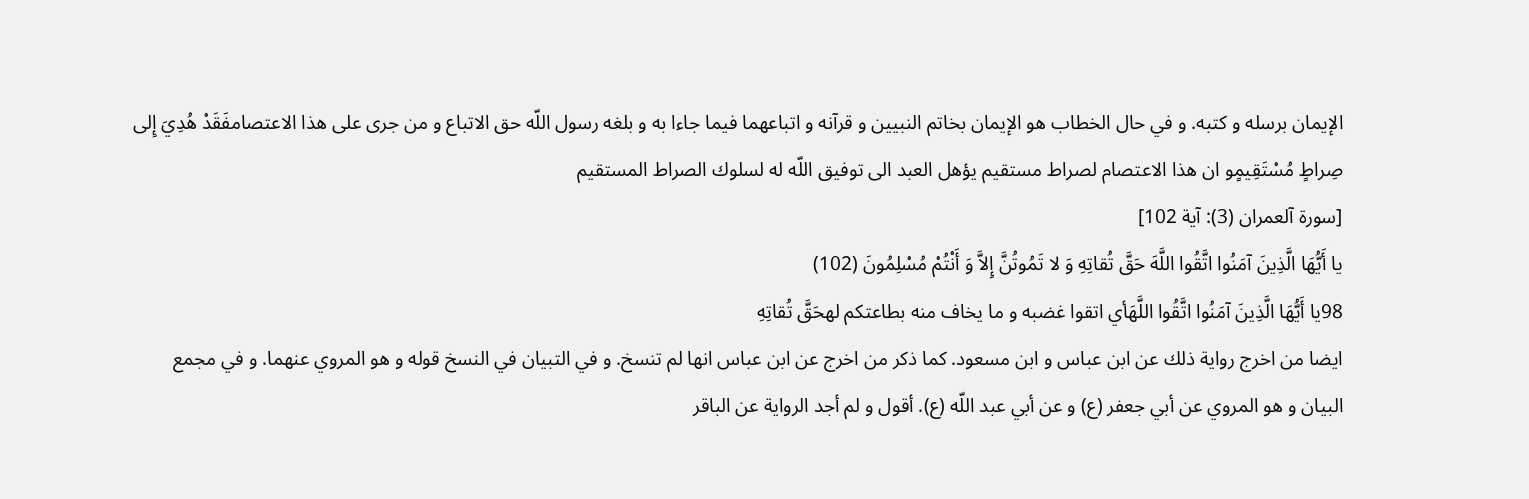الإيمان برسله و كتبه. و في حال الخطاب هو الإيمان بخاتم النبيين و قرآنه و اتباعهما فيما جاءا به و بلغه رسول اللّه حق الاتباع و من جرى على هذا الاعتصامفَقَدْ هُدِيَ إِلى صِراطٍ مُسْتَقِيمٍو ان هذا الاعتصام لصراط مستقيم يؤهل العبد الى توفيق اللّه له لسلوك الصراط المستقيم
[سورة آلعمران (3): آية 102]
يا أَيُّهَا الَّذِينَ آمَنُوا اتَّقُوا اللَّهَ حَقَّ تُقاتِهِ وَ لا تَمُوتُنَّ إِلاَّ وَ أَنْتُمْ مُسْلِمُونَ (102)
98يا أَيُّهَا الَّذِينَ آمَنُوا اتَّقُوا اللَّهَأي اتقوا غضبه و ما يخاف منه بطاعتكم لهحَقَّ تُقاتِهِ
ايضا من اخرج رواية ذلك عن ابن عباس و ابن مسعود. كما ذكر من اخرج عن ابن عباس انها لم تنسخ. و في التبيان في النسخ قوله و هو المروي عنهما. و في مجمع البيان و هو المروي عن أبي جعفر (ع) و عن أبي عبد اللّه (ع). أقول و لم أجد الرواية عن الباقر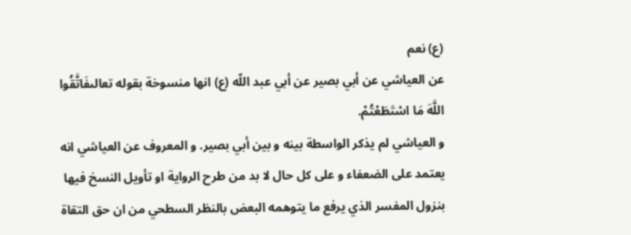(ع) نعم
عن العياشي عن أبي بصير عن أبي عبد اللّه (ع) انها منسوخة بقوله تعالىفَاتَّقُوا اللَّهَ مَا اسْتَطَعْتُمْ.
و العياشي لم يذكر الواسطة بينه و بين أبي بصير. و المعروف عن العياشي انه يعتمد على الضعفاء و على كل حال لا بد من طرح الرواية او تأويل النسخ فيها بنزول المفسر الذي يرفع ما يتوهمه البعض بالنظر السطحي من ان حق التقاة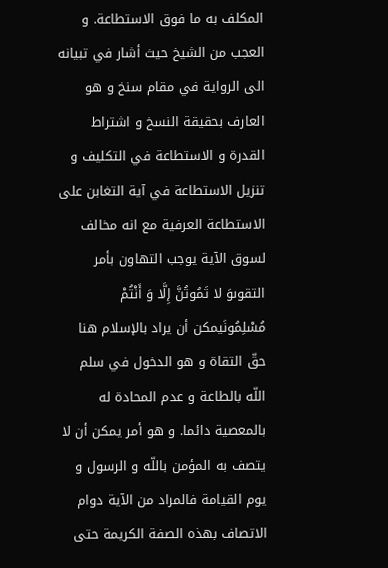المكلف به ما فوق الاستطاعة. و العجب من الشيخ حيث أشار في تبيانه الى الرواية في مقام سنخ و هو العارف بحقيقة النسخ و اشتراط القدرة و الاستطاعة في التكليف و تنزيل الاستطاعة في آية التغابن على الاستطاعة العرفية مع انه مخالف لسوق الآية يوجب التهاون بأمر التقوىوَ لا تَمُوتُنَّ إِلَّا وَ أَنْتُمْ مُسْلِمُونَيمكن أن يراد بالإسلام هنا حقّ التقاة و هو الدخول في سلم اللّه بالطاعة و عدم المحادة له بالمعصية دائما. و هو أمر يمكن أن لا يتصف به المؤمن باللّه و الرسول و يوم القيامة فالمراد من الآية دوام الاتصاف بهذه الصفة الكريمة حتى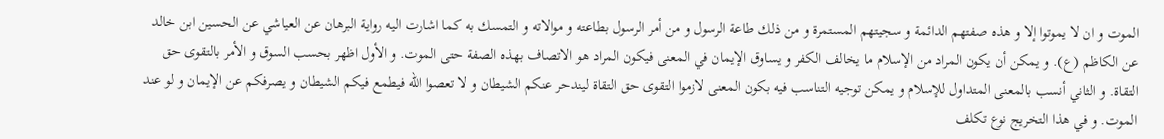الموت و ان لا يموتوا إلا و هذه صفتهم الدائمة و سجيتهم المستمرة و من ذلك طاعة الرسول و من أمر الرسول بطاعته و موالاته و التمسك به كما اشارت اليه رواية البرهان عن العياشي عن الحسين ابن خالد عن الكاظم (ع). و يمكن أن يكون المراد من الإسلام ما يخالف الكفر و يساوق الإيمان في المعنى فيكون المراد هو الاتصاف بهذه الصفة حتى الموت. و الأول اظهر بحسب السوق و الأمر بالتقوى حق التقاة. و الثاني أنسب بالمعنى المتداول للإسلام و يمكن توجيه التناسب فيه بكون المعنى لازموا التقوى حق التقاة ليندحر عنكم الشيطان و لا تعصوا اللّه فيطمع فيكم الشيطان و يصرفكم عن الإيمان و لو عند الموت. و في هذا التخريج نوع تكلف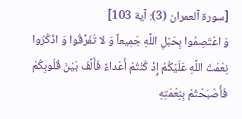[سورة آلعمران (3): آية 103]
وَ اعْتَصِمُوا بِحَبْلِ اللَّهِ جَمِيعاً وَ لا تَفَرَّقُوا وَ اذْكُرُوا نِعْمَتَ اللَّهِ عَلَيْكُمْ إِذْ كُنْتُمْ أَعْداءً فَأَلَّفَ بَيْنَ قُلُوبِكُمْ فَأَصْبَحْتُمْ بِنِعْمَتِهِ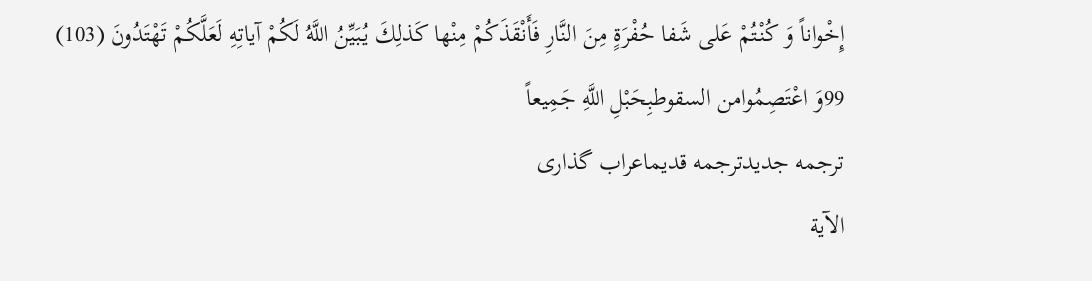إِخْواناً وَ كُنْتُمْ عَلى شَفا حُفْرَةٍ مِنَ النَّارِ فَأَنْقَذَكُمْ مِنْها كَذلِكَ يُبَيِّنُ اللَّهُ لَكُمْ آياتِهِ لَعَلَّكُمْ تَهْتَدُونَ (103)
99وَ اعْتَصِمُوامن السقوطبِحَبْلِ اللَّهِ جَمِيعاً
ترجمه جدیدترجمه قدیماعراب گذاری
الآية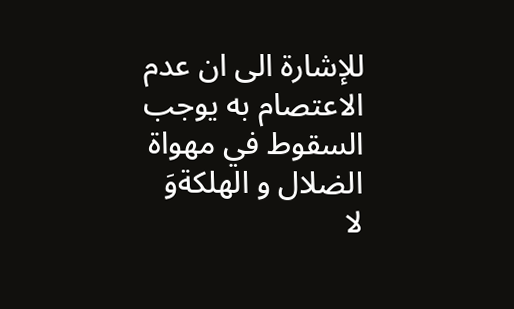للإشارة الى ان عدم الاعتصام به يوجب السقوط في مهواة الضلال و الهلكةوَ لا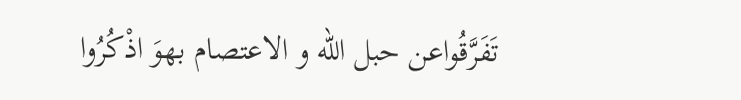تَفَرَّقُواعن حبل اللّه و الاعتصام بهوَ اذْكُرُوا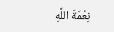نِعْمَةَ اللَّهِ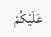عَلَيْكُمْ